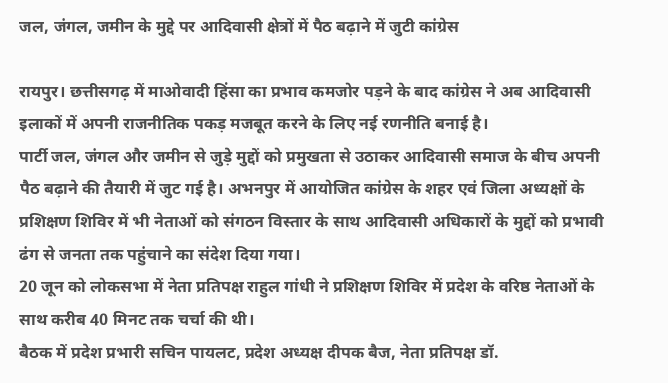जल, जंगल, जमीन के मुद्दे पर आदिवासी क्षेत्रों में पैठ बढ़ाने में जुटी कांग्रेस

रायपुर। छत्तीसगढ़ में माओवादी हिंसा का प्रभाव कमजोर पड़ने के बाद कांग्रेस ने अब आदिवासी इलाकों में अपनी राजनीतिक पकड़ मजबूत करने के लिए नई रणनीति बनाई है।
पार्टी जल, जंगल और जमीन से जुड़े मुद्दों को प्रमुखता से उठाकर आदिवासी समाज के बीच अपनी पैठ बढ़ाने की तैयारी में जुट गई है। अभनपुर में आयोजित कांग्रेस के शहर एवं जिला अध्यक्षों के प्रशिक्षण शिविर में भी नेताओं को संगठन विस्तार के साथ आदिवासी अधिकारों के मुद्दों को प्रभावी ढंग से जनता तक पहुंचाने का संदेश दिया गया।
20 जून को लोकसभा में नेता प्रतिपक्ष राहुल गांधी ने प्रशिक्षण शिविर में प्रदेश के वरिष्ठ नेताओं के साथ करीब 40 मिनट तक चर्चा की थी।
बैठक में प्रदेश प्रभारी सचिन पायलट, प्रदेश अध्यक्ष दीपक बैज, नेता प्रतिपक्ष डॉ.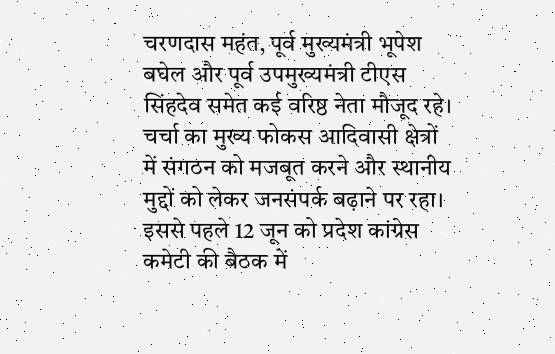चरणदास महंत, पूर्व मुख्यमंत्री भूपेश बघेल और पूर्व उपमुख्यमंत्री टीएस सिंहदेव समेत कई वरिष्ठ नेता मौजूद रहे। चर्चा का मुख्य फोकस आदिवासी क्षेत्रों में संगठन को मजबूत करने और स्थानीय मुद्दों को लेकर जनसंपर्क बढ़ाने पर रहा।
इससे पहले 12 जून को प्रदेश कांग्रेस कमेटी की बैठक में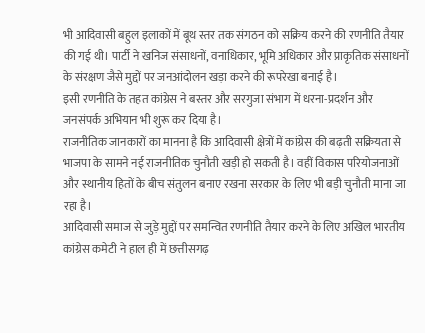भी आदिवासी बहुल इलाकों में बूथ स्तर तक संगठन को सक्रिय करने की रणनीति तैयार की गई थी। पार्टी ने खनिज संसाधनों, वनाधिकार, भूमि अधिकार और प्राकृतिक संसाधनों के संरक्षण जैसे मुद्दों पर जनआंदोलन खड़ा करने की रूपरेखा बनाई है।
इसी रणनीति के तहत कांग्रेस ने बस्तर और सरगुजा संभाग में धरना-प्रदर्शन और जनसंपर्क अभियान भी शुरू कर दिया है।
राजनीतिक जानकारों का मानना है कि आदिवासी क्षेत्रों में कांग्रेस की बढ़ती सक्रियता से भाजपा के सामने नई राजनीतिक चुनौती खड़ी हो सकती है। वहीं विकास परियोजनाओं और स्थानीय हितों के बीच संतुलन बनाए रखना सरकार के लिए भी बड़ी चुनौती माना जा रहा है।
आदिवासी समाज से जुड़े मुद्दों पर समन्वित रणनीति तैयार करने के लिए अखिल भारतीय कांग्रेस कमेटी ने हाल ही में छत्तीसगढ़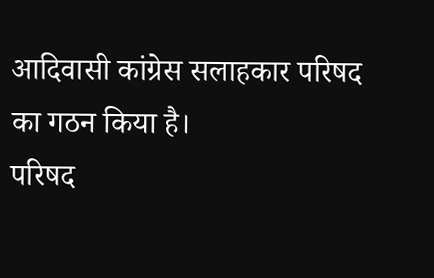आदिवासी कांग्रेस सलाहकार परिषद का गठन किया है।
परिषद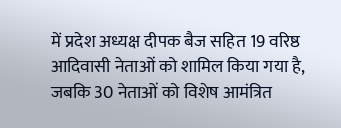में प्रदेश अध्यक्ष दीपक बैज सहित 19 वरिष्ठ आदिवासी नेताओं को शामिल किया गया है, जबकि 30 नेताओं को विशेष आमंत्रित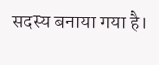सदस्य बनाया गया है।